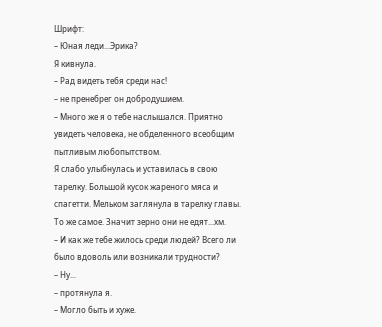Шрифт:
– Юная леди...Эрика?
Я кивнула.
– Рад видеть тебя среди нас!
– не пренебрег он добродушием.
– Много же я о тебе наслышался. Приятно увидеть человека, не обделенного всеобщим пытливым любопытством.
Я слабо улыбнулась и уставилась в свою тарелку. Большой кусок жареного мяса и спагетти. Мельком заглянула в тарелку главы. То же самое. Значит зерно они не едят...хм.
– И как же тебе жилось среди людей? Всего ли было вдоволь или возникали трудности?
– Ну...
– протянула я.
– Могло быть и хуже.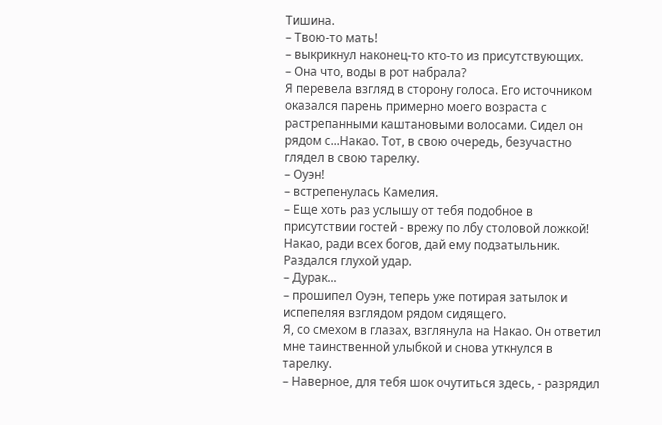Тишина.
– Твою-то мать!
– выкрикнул наконец-то кто-то из присутствующих.
– Она что, воды в рот набрала?
Я перевела взгляд в сторону голоса. Его источником оказался парень примерно моего возраста с растрепанными каштановыми волосами. Сидел он рядом с...Накао. Тот, в свою очередь, безучастно глядел в свою тарелку.
– Оуэн!
– встрепенулась Камелия.
– Еще хоть раз услышу от тебя подобное в присутствии гостей - врежу по лбу столовой ложкой! Накао, ради всех богов, дай ему подзатыльник.
Раздался глухой удар.
– Дурак...
– прошипел Оуэн, теперь уже потирая затылок и испепеляя взглядом рядом сидящего.
Я, со смехом в глазах, взглянула на Накао. Он ответил мне таинственной улыбкой и снова уткнулся в тарелку.
– Наверное, для тебя шок очутиться здесь, - разрядил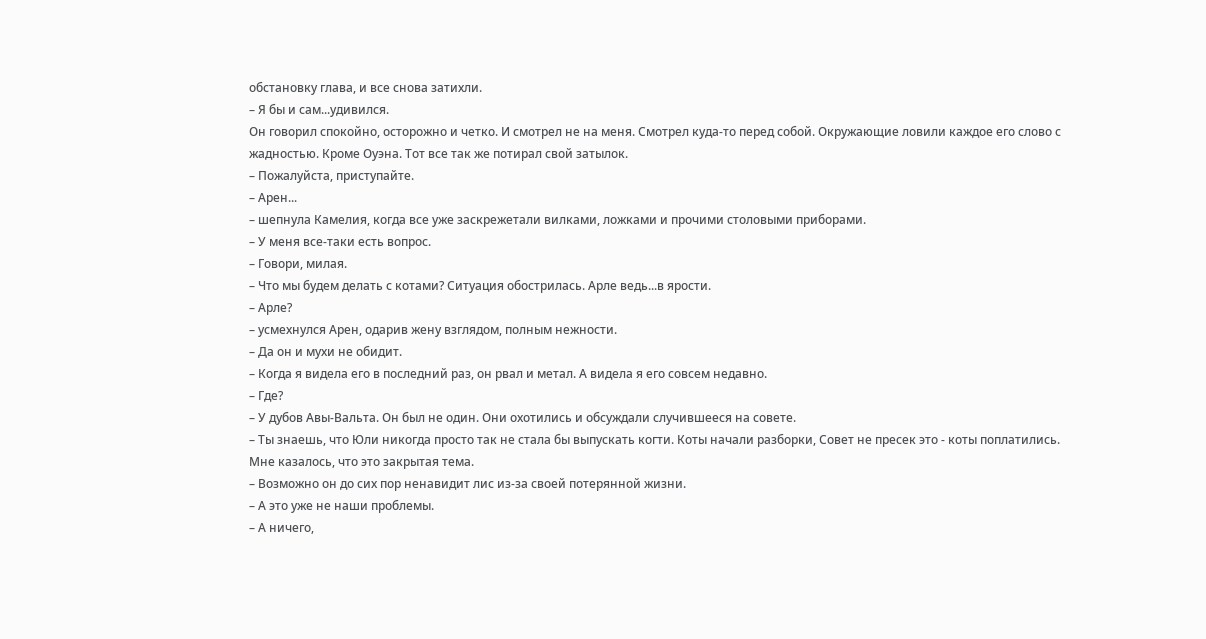обстановку глава, и все снова затихли.
– Я бы и сам...удивился.
Он говорил спокойно, осторожно и четко. И смотрел не на меня. Смотрел куда-то перед собой. Окружающие ловили каждое его слово с жадностью. Кроме Оуэна. Тот все так же потирал свой затылок.
– Пожалуйста, приступайте.
– Арен...
– шепнула Камелия, когда все уже заскрежетали вилками, ложками и прочими столовыми приборами.
– У меня все-таки есть вопрос.
– Говори, милая.
– Что мы будем делать с котами? Ситуация обострилась. Арле ведь...в ярости.
– Арле?
– усмехнулся Арен, одарив жену взглядом, полным нежности.
– Да он и мухи не обидит.
– Когда я видела его в последний раз, он рвал и метал. А видела я его совсем недавно.
– Где?
– У дубов Авы-Вальта. Он был не один. Они охотились и обсуждали случившееся на совете.
– Ты знаешь, что Юли никогда просто так не стала бы выпускать когти. Коты начали разборки, Совет не пресек это - коты поплатились. Мне казалось, что это закрытая тема.
– Возможно он до сих пор ненавидит лис из-за своей потерянной жизни.
– А это уже не наши проблемы.
– А ничего,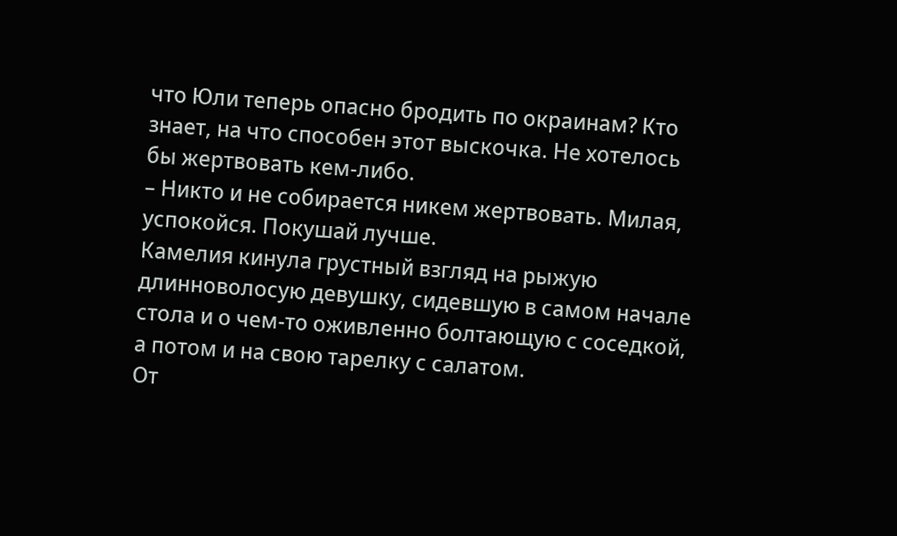что Юли теперь опасно бродить по окраинам? Кто знает, на что способен этот выскочка. Не хотелось бы жертвовать кем-либо.
– Никто и не собирается никем жертвовать. Милая, успокойся. Покушай лучше.
Камелия кинула грустный взгляд на рыжую длинноволосую девушку, сидевшую в самом начале стола и о чем-то оживленно болтающую с соседкой, а потом и на свою тарелку с салатом.
От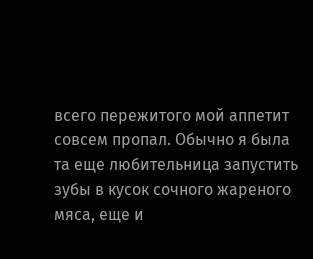всего пережитого мой аппетит совсем пропал. Обычно я была та еще любительница запустить зубы в кусок сочного жареного мяса, еще и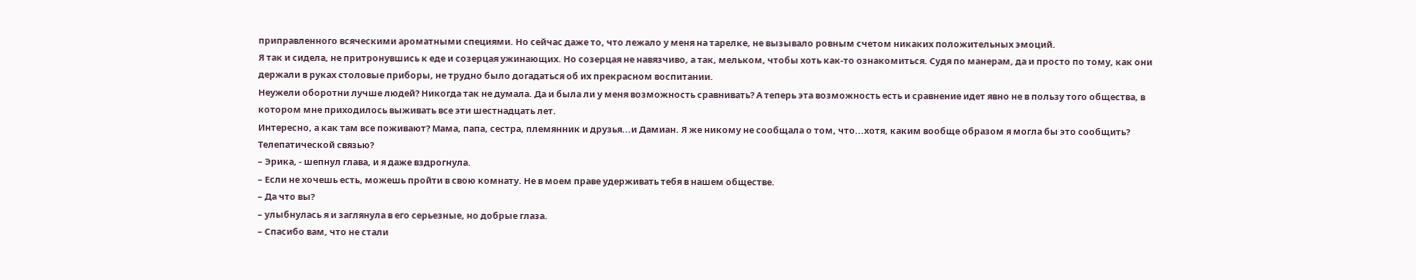приправленного всяческими ароматными специями. Но сейчас даже то, что лежало у меня на тарелке, не вызывало ровным счетом никаких положительных эмоций.
Я так и сидела, не притронувшись к еде и созерцая ужинающих. Но созерцая не навязчиво, а так, мельком, чтобы хоть как-то ознакомиться. Судя по манерам, да и просто по тому, как они держали в руках столовые приборы, не трудно было догадаться об их прекрасном воспитании.
Неужели оборотни лучше людей? Никогда так не думала. Да и была ли у меня возможность сравнивать? А теперь эта возможность есть и сравнение идет явно не в пользу того общества, в котором мне приходилось выживать все эти шестнадцать лет.
Интересно, а как там все поживают? Мама, папа, сестра, племянник и друзья...и Дамиан. Я же никому не сообщала о том, что...хотя, каким вообще образом я могла бы это сообщить? Телепатической связью?
– Эрика, - шепнул глава, и я даже вздрогнула.
– Если не хочешь есть, можешь пройти в свою комнату. Не в моем праве удерживать тебя в нашем обществе.
– Да что вы?
– улыбнулась я и заглянула в его серьезные, но добрые глаза.
– Спасибо вам, что не стали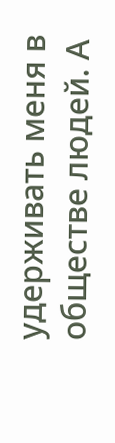удерживать меня в обществе людей. А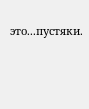это...пустяки.